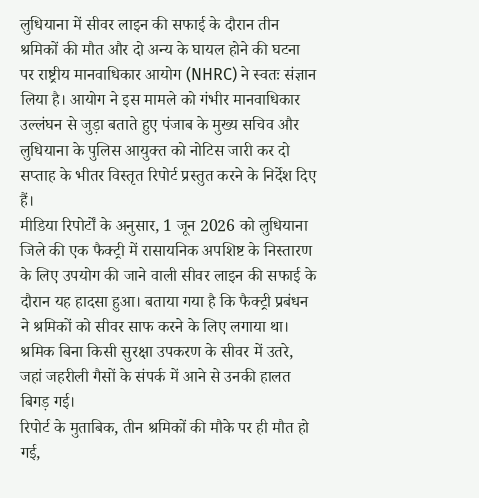लुधियाना में सीवर लाइन की सफाई के दौरान तीन श्रमिकों की मौत और दो अन्य के घायल होने की घटना पर राष्ट्रीय मानवाधिकार आयोग (NHRC) ने स्वतः संज्ञान लिया है। आयोग ने इस मामले को गंभीर मानवाधिकार उल्लंघन से जुड़ा बताते हुए पंजाब के मुख्य सचिव और लुधियाना के पुलिस आयुक्त को नोटिस जारी कर दो सप्ताह के भीतर विस्तृत रिपोर्ट प्रस्तुत करने के निर्देश दिए हैं।
मीडिया रिपोर्टों के अनुसार, 1 जून 2026 को लुधियाना जिले की एक फैक्ट्री में रासायनिक अपशिष्ट के निस्तारण के लिए उपयोग की जाने वाली सीवर लाइन की सफाई के दौरान यह हादसा हुआ। बताया गया है कि फैक्ट्री प्रबंधन ने श्रमिकों को सीवर साफ करने के लिए लगाया था। श्रमिक बिना किसी सुरक्षा उपकरण के सीवर में उतरे, जहां जहरीली गैसों के संपर्क में आने से उनकी हालत बिगड़ गई।
रिपोर्ट के मुताबिक, तीन श्रमिकों की मौके पर ही मौत हो गई,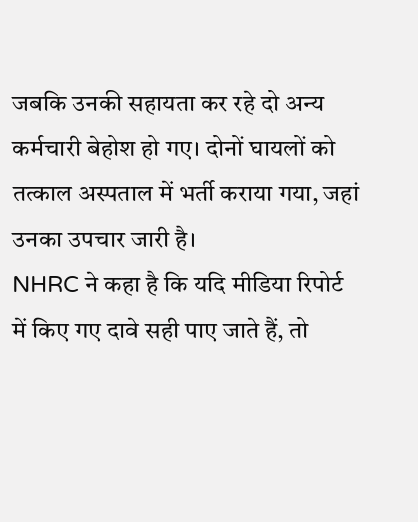जबकि उनकी सहायता कर रहे दो अन्य कर्मचारी बेहोश हो गए। दोनों घायलों को तत्काल अस्पताल में भर्ती कराया गया, जहां उनका उपचार जारी है।
NHRC ने कहा है कि यदि मीडिया रिपोर्ट में किए गए दावे सही पाए जाते हैं, तो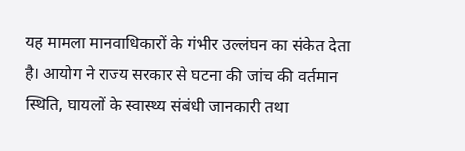यह मामला मानवाधिकारों के गंभीर उल्लंघन का संकेत देता है। आयोग ने राज्य सरकार से घटना की जांच की वर्तमान स्थिति, घायलों के स्वास्थ्य संबंधी जानकारी तथा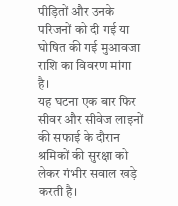पीड़ितों और उनके परिजनों को दी गई या घोषित की गई मुआवजा राशि का विवरण मांगा है।
यह घटना एक बार फिर सीवर और सीवेज लाइनों की सफाई के दौरान श्रमिकों की सुरक्षा को लेकर गंभीर सवाल खड़े करती है।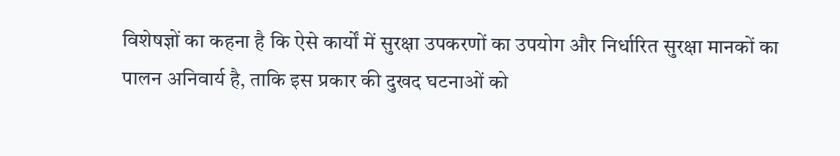विशेषज्ञों का कहना है कि ऐसे कार्यों में सुरक्षा उपकरणों का उपयोग और निर्धारित सुरक्षा मानकों का पालन अनिवार्य है, ताकि इस प्रकार की दुखद घटनाओं को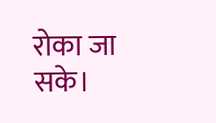रोका जा सके।